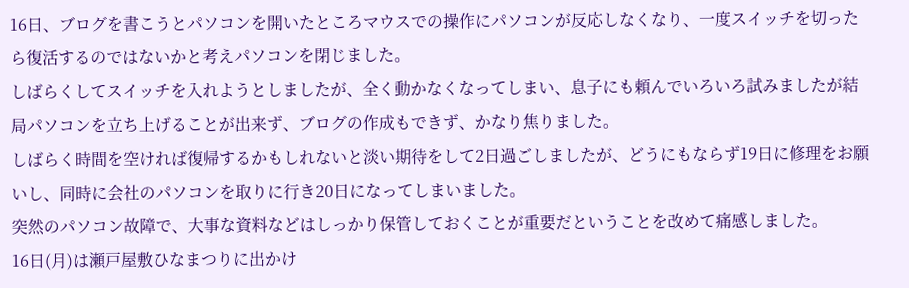16日、ブログを書こうとパソコンを開いたところマウスでの操作にパソコンが反応しなくなり、一度スイッチを切ったら復活するのではないかと考えパソコンを閉じました。
しばらくしてスイッチを入れようとしましたが、全く動かなくなってしまい、息子にも頼んでいろいろ試みましたが結局パソコンを立ち上げることが出来ず、ブログの作成もできず、かなり焦りました。
しばらく時間を空ければ復帰するかもしれないと淡い期待をして2日過ごしましたが、どうにもならず19日に修理をお願いし、同時に会社のパソコンを取りに行き20日になってしまいました。
突然のパソコン故障で、大事な資料などはしっかり保管しておくことが重要だということを改めて痛感しました。
16日(月)は瀬戸屋敷ひなまつりに出かけ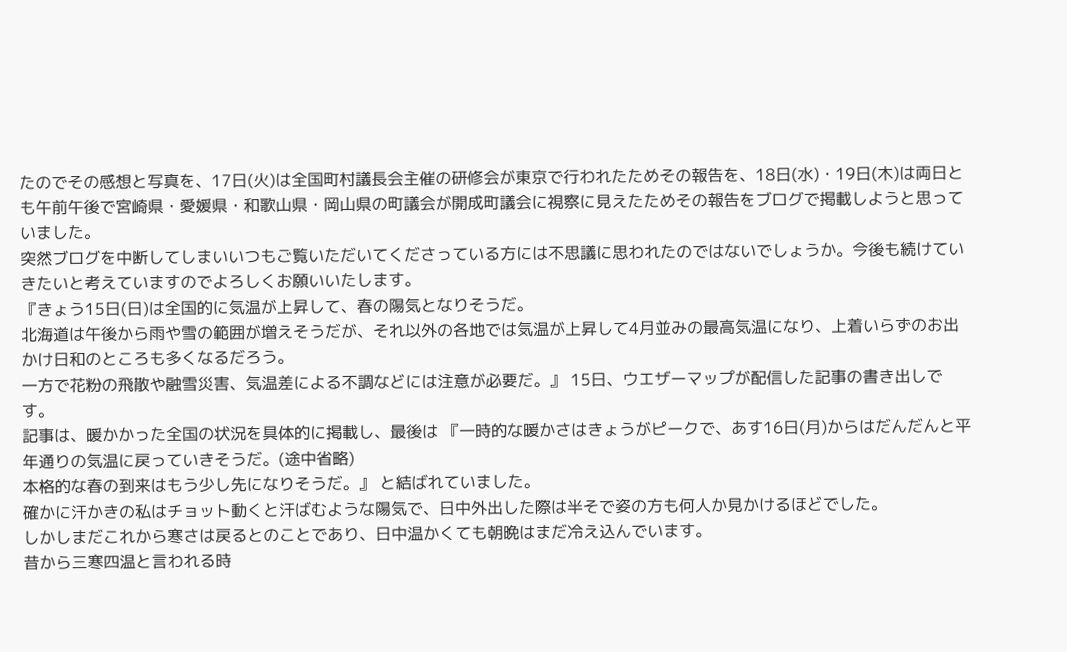たのでその感想と写真を、17日(火)は全国町村議長会主催の研修会が東京で行われたためその報告を、18日(水)・19日(木)は両日とも午前午後で宮崎県・愛媛県・和歌山県・岡山県の町議会が開成町議会に視察に見えたためその報告をブログで掲載しようと思っていました。
突然ブログを中断してしまいいつもご覧いただいてくださっている方には不思議に思われたのではないでしょうか。今後も続けていきたいと考えていますのでよろしくお願いいたします。
『きょう15日(日)は全国的に気温が上昇して、春の陽気となりそうだ。
北海道は午後から雨や雪の範囲が増えそうだが、それ以外の各地では気温が上昇して4月並みの最高気温になり、上着いらずのお出かけ日和のところも多くなるだろう。
一方で花粉の飛散や融雪災害、気温差による不調などには注意が必要だ。』 15日、ウエザーマップが配信した記事の書き出しです。
記事は、暖かかった全国の状況を具体的に掲載し、最後は 『一時的な暖かさはきょうがピークで、あす16日(月)からはだんだんと平年通りの気温に戻っていきそうだ。(途中省略)
本格的な春の到来はもう少し先になりそうだ。』 と結ばれていました。
確かに汗かきの私はチョット動くと汗ばむような陽気で、日中外出した際は半そで姿の方も何人か見かけるほどでした。
しかしまだこれから寒さは戻るとのことであり、日中温かくても朝晩はまだ冷え込んでいます。
昔から三寒四温と言われる時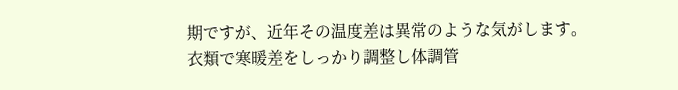期ですが、近年その温度差は異常のような気がします。
衣類で寒暖差をしっかり調整し体調管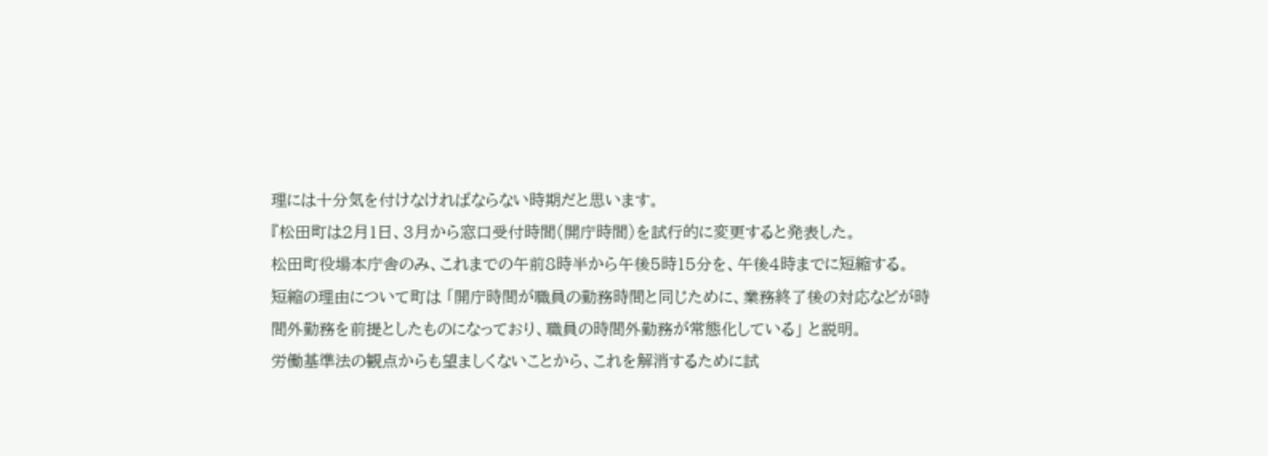理には十分気を付けなければならない時期だと思います。
『松田町は2月1日、3月から窓口受付時間(開庁時間)を試行的に変更すると発表した。
松田町役場本庁舎のみ、これまでの午前8時半から午後5時15分を、午後4時までに短縮する。
短縮の理由について町は 「開庁時間が職員の勤務時間と同じために、業務終了後の対応などが時間外勤務を前提としたものになっており、職員の時間外勤務が常態化している」 と説明。
労働基準法の観点からも望ましくないことから、これを解消するために試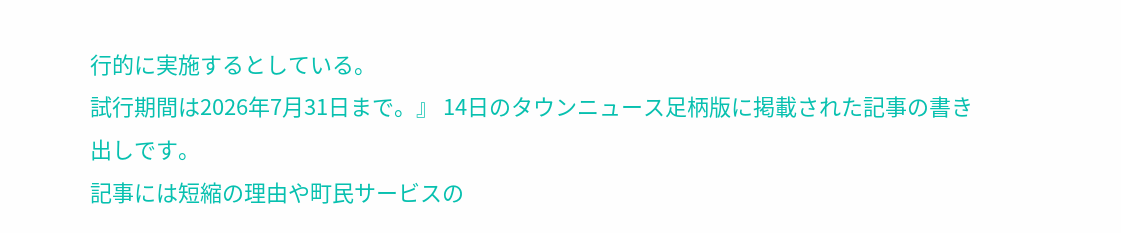行的に実施するとしている。
試行期間は2026年7月31日まで。』 14日のタウンニュース足柄版に掲載された記事の書き出しです。
記事には短縮の理由や町民サービスの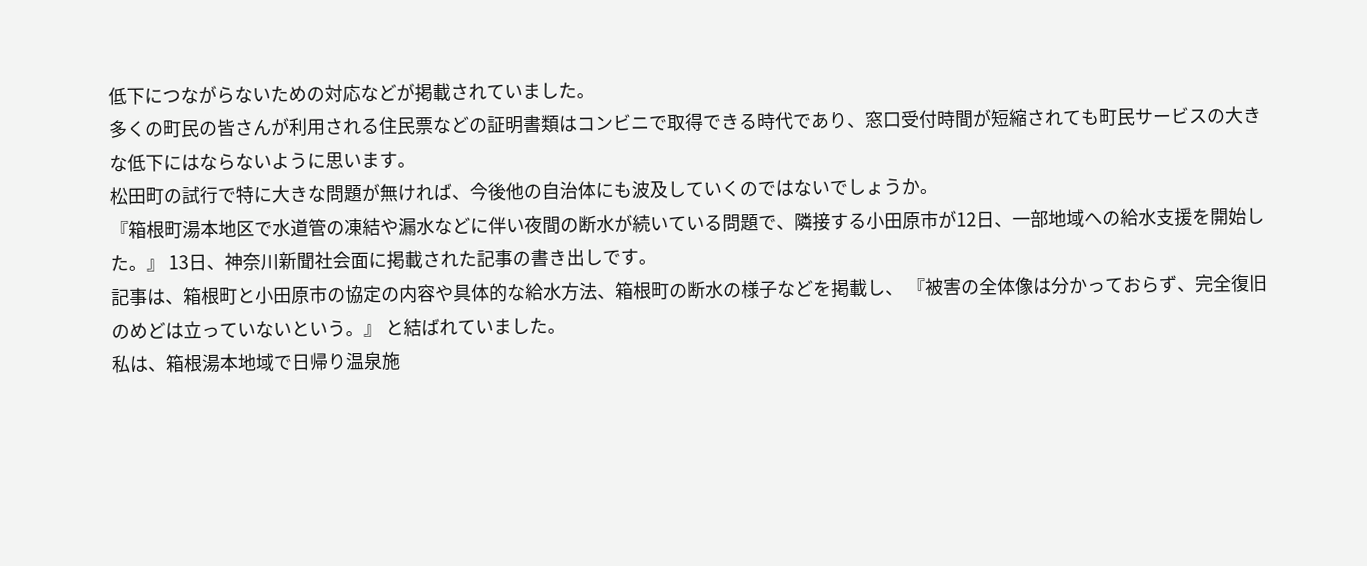低下につながらないための対応などが掲載されていました。
多くの町民の皆さんが利用される住民票などの証明書類はコンビニで取得できる時代であり、窓口受付時間が短縮されても町民サービスの大きな低下にはならないように思います。
松田町の試行で特に大きな問題が無ければ、今後他の自治体にも波及していくのではないでしょうか。
『箱根町湯本地区で水道管の凍結や漏水などに伴い夜間の断水が続いている問題で、隣接する小田原市が12日、一部地域への給水支援を開始した。』 13日、神奈川新聞社会面に掲載された記事の書き出しです。
記事は、箱根町と小田原市の協定の内容や具体的な給水方法、箱根町の断水の様子などを掲載し、 『被害の全体像は分かっておらず、完全復旧のめどは立っていないという。』 と結ばれていました。
私は、箱根湯本地域で日帰り温泉施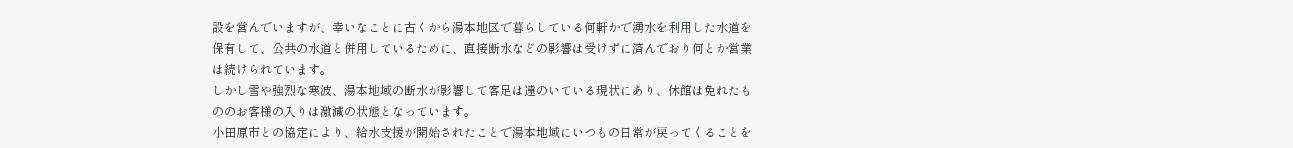設を営んでいますが、幸いなことに古くから湯本地区で暮らしている何軒かで湧水を利用した水道を保有して、公共の水道と併用しているために、直接断水などの影響は受けずに済んでおり何とか営業は続けられています。
しかし雪や強烈な寒波、湯本地域の断水が影響して客足は遠のいている現状にあり、休館は免れたもののお客様の入りは激減の状態となっています。
小田原市との協定により、給水支援が開始されたことで湯本地域にいつもの日常が戻ってくることを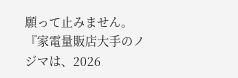願って止みません。
『家電量販店大手のノジマは、2026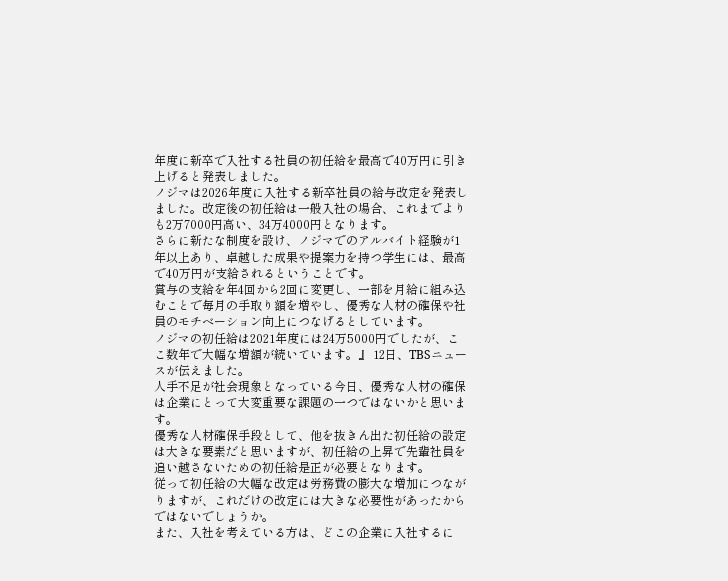年度に新卒で入社する社員の初任給を最高で40万円に引き上げると発表しました。
ノジマは2026年度に入社する新卒社員の給与改定を発表しました。改定後の初任給は一般入社の場合、これまでよりも2万7000円高い、34万4000円となります。
さらに新たな制度を設け、ノジマでのアルバイト経験が1年以上あり、卓越した成果や提案力を持つ学生には、最高で40万円が支給されるということです。
賞与の支給を年4回から2回に変更し、一部を月給に組み込むことで毎月の手取り額を増やし、優秀な人材の確保や社員のモチベーション向上につなげるとしています。
ノジマの初任給は2021年度には24万5000円でしたが、ここ数年で大幅な増額が続いています。』 12日、TBSニュースが伝えました。
人手不足が社会現象となっている今日、優秀な人材の確保は企業にとって大変重要な課題の一つではないかと思います。
優秀な人材確保手段として、他を抜きん出た初任給の設定は大きな要素だと思いますが、初任給の上昇で先輩社員を追い越さないための初任給是正が必要となります。
従って初任給の大幅な改定は労務費の膨大な増加につながりますが、これだけの改定には大きな必要性があったからではないでしょうか。
また、入社を考えている方は、どこの企業に入社するに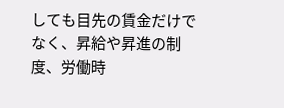しても目先の賃金だけでなく、昇給や昇進の制度、労働時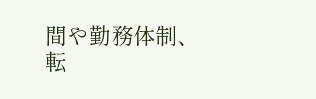間や勤務体制、転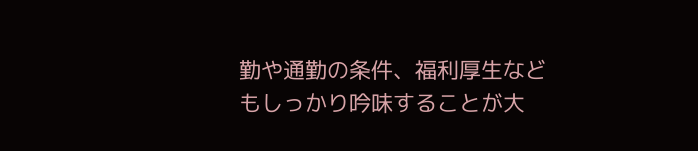勤や通勤の条件、福利厚生などもしっかり吟味することが大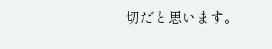切だと思います。